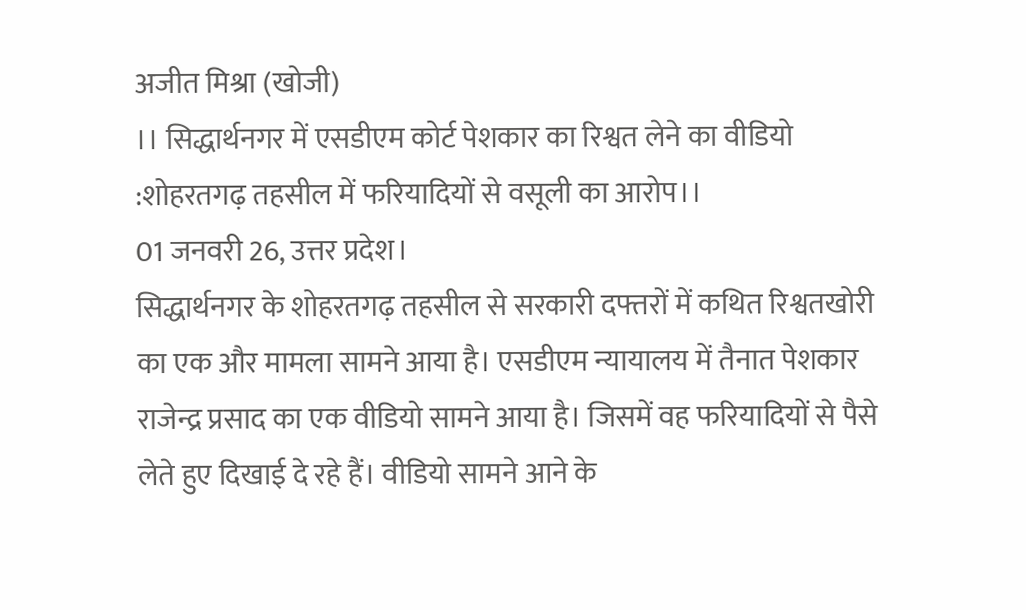अजीत मिश्रा (खोजी)
।। सिद्धार्थनगर में एसडीएम कोर्ट पेशकार का रिश्वत लेने का वीडियो :शोहरतगढ़ तहसील में फरियादियों से वसूली का आरोप।।
01 जनवरी 26, उत्तर प्रदेश।
सिद्धार्थनगर के शोहरतगढ़ तहसील से सरकारी दफ्तरों में कथित रिश्वतखोरी का एक और मामला सामने आया है। एसडीएम न्यायालय में तैनात पेशकार राजेन्द्र प्रसाद का एक वीडियो सामने आया है। जिसमें वह फरियादियों से पैसे लेते हुए दिखाई दे रहे हैं। वीडियो सामने आने के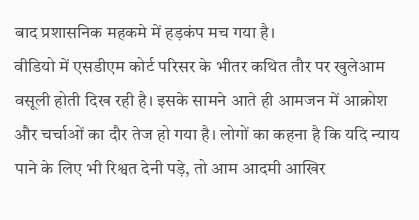बाद प्रशासनिक महकमे में हड़कंप मच गया है।
वीडियो में एसडीएम कोर्ट परिसर के भीतर कथित तौर पर खुलेआम वसूली होती दिख रही है। इसके सामने आते ही आमजन में आक्रोश और चर्चाओं का दौर तेज हो गया है। लोगों का कहना है कि यदि न्याय पाने के लिए भी रिश्वत देनी पड़े, तो आम आदमी आखिर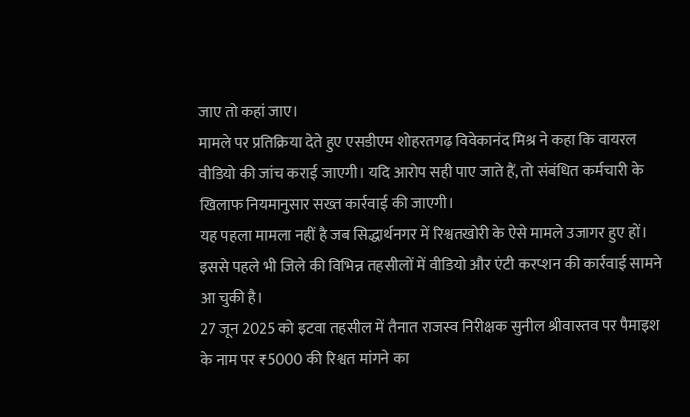जाए तो कहां जाए।
मामले पर प्रतिक्रिया देते हुए एसडीएम शोहरतगढ़ विवेकानंद मिश्र ने कहा कि वायरल वीडियो की जांच कराई जाएगी। यदि आरोप सही पाए जाते हैं, तो संबंधित कर्मचारी के खिलाफ नियमानुसार सख्त कार्रवाई की जाएगी।
यह पहला मामला नहीं है जब सिद्धार्थनगर में रिश्वतखोरी के ऐसे मामले उजागर हुए हों। इससे पहले भी जिले की विभिन्न तहसीलों में वीडियो और एंटी करप्शन की कार्रवाई सामने आ चुकी है।
27 जून 2025 को इटवा तहसील में तैनात राजस्व निरीक्षक सुनील श्रीवास्तव पर पैमाइश के नाम पर ₹5000 की रिश्वत मांगने का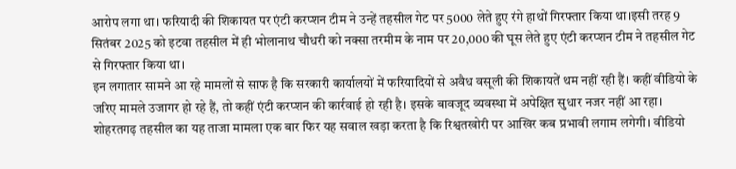आरोप लगा था। फरियादी की शिकायत पर एंटी करप्शन टीम ने उन्हें तहसील गेट पर 5000 लेते हुए रंगे हाथों गिरफ्तार किया था।इसी तरह 9 सितंबर 2025 को इटवा तहसील में ही भोलानाथ चौधरी को नक्सा तरमीम के नाम पर 20,000 की घूस लेते हुए एंटी करप्शन टीम ने तहसील गेट से गिरफ्तार किया था।
इन लगातार सामने आ रहे मामलों से साफ है कि सरकारी कार्यालयों में फरियादियों से अवैध वसूली की शिकायतें थम नहीं रही हैं। कहीं वीडियो के जरिए मामले उजागर हो रहे हैं, तो कहीं एंटी करप्शन की कार्रवाई हो रही है। इसके बावजूद व्यवस्था में अपेक्षित सुधार नजर नहीं आ रहा।
शोहरतगढ़ तहसील का यह ताजा मामला एक बार फिर यह सवाल खड़ा करता है कि रिश्वतखोरी पर आखिर कब प्रभावी लगाम लगेगी। वीडियो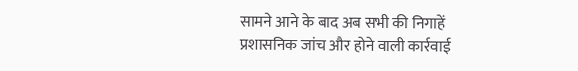सामने आने के बाद अब सभी की निगाहें प्रशासनिक जांच और होने वाली कार्रवाई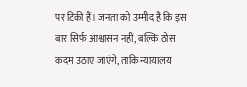पर टिकी हैं। जनता को उम्मीद है कि इस बार सिर्फ आश्वासन नहीं, बल्कि ठोस कदम उठाए जाएंगे, ताकि न्यायालय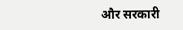और सरकारी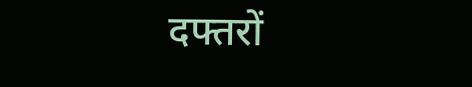दफ्तरों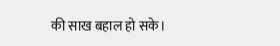की साख बहाल हो सके।